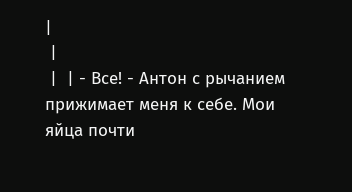|
 |
 |  | - Все! - Антон с рычанием прижимает меня к себе. Мои яйца почти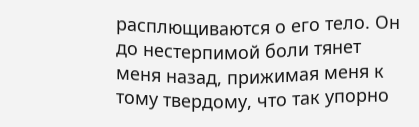расплющиваются о его тело. Он до нестерпимой боли тянет меня назад, прижимая меня к тому твердому, что так упорно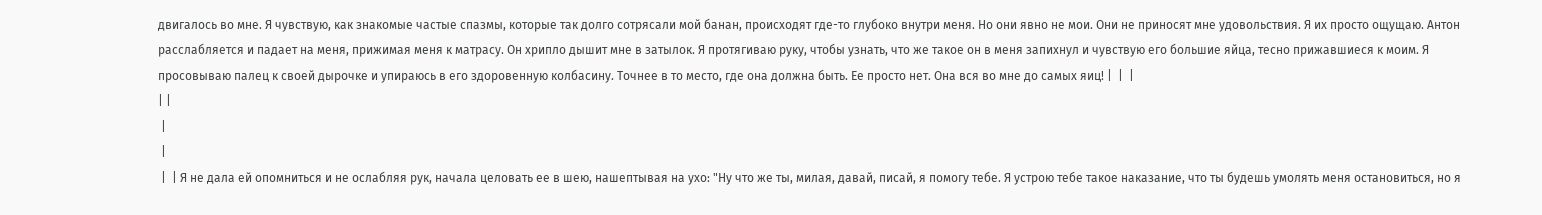двигалось во мне. Я чувствую, как знакомые частые спазмы, которые так долго сотрясали мой банан, происходят где-то глубоко внутри меня. Но они явно не мои. Они не приносят мне удовольствия. Я их просто ощущаю. Антон расслабляется и падает на меня, прижимая меня к матрасу. Он хрипло дышит мне в затылок. Я протягиваю руку, чтобы узнать, что же такое он в меня запихнул и чувствую его большие яйца, тесно прижавшиеся к моим. Я просовываю палец к своей дырочке и упираюсь в его здоровенную колбасину. Точнее в то место, где она должна быть. Ее просто нет. Она вся во мне до самых яиц! |  |  |
| |
 |
 |
 |  | Я не дала ей опомниться и не ослабляя рук, начала целовать ее в шею, нашептывая на ухо: "Ну что же ты, милая, давай, писай, я помогу тебе. Я устрою тебе такое наказание, что ты будешь умолять меня остановиться, но я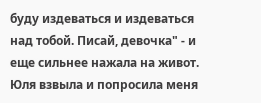буду издеваться и издеваться над тобой. Писай, девочка" - и еще сильнее нажала на живот. Юля взвыла и попросила меня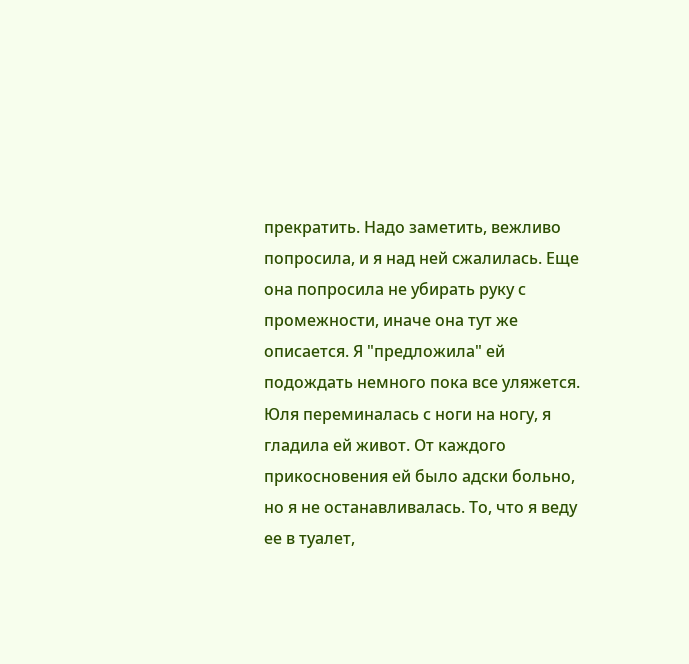прекратить. Надо заметить, вежливо попросила, и я над ней сжалилась. Еще она попросила не убирать руку с промежности, иначе она тут же описается. Я "предложила" ей подождать немного пока все уляжется. Юля переминалась с ноги на ногу, я гладила ей живот. От каждого прикосновения ей было адски больно, но я не останавливалась. То, что я веду ее в туалет,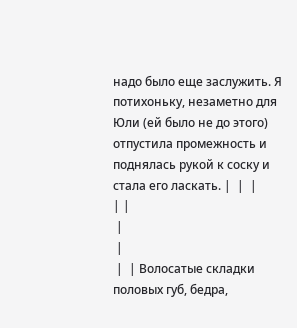надо было еще заслужить. Я потихоньку, незаметно для Юли (ей было не до этого) отпустила промежность и поднялась рукой к соску и стала его ласкать. |  |  |
| |
 |
 |
 |  | Волосатые складки половых губ, бедра,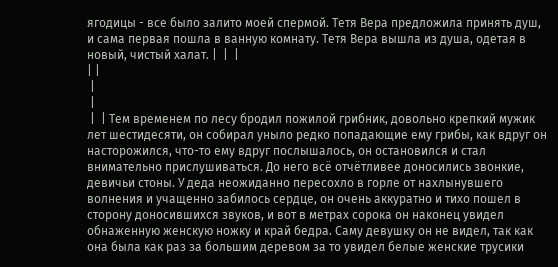ягодицы - все было залито моей спермой. Тетя Вера предложила принять душ, и сама первая пошла в ванную комнату. Тетя Вера вышла из душа, одетая в новый, чистый халат. |  |  |
| |
 |
 |
 |  | Тем временем по лесу бродил пожилой грибник, довольно крепкий мужик лет шестидесяти, он собирал уныло редко попадающие ему грибы, как вдруг он насторожился, что-то ему вдруг послышалось, он остановился и стал внимательно прислушиваться. До него всё отчётливее доносились звонкие, девичьи стоны. У деда неожиданно пересохло в горле от нахлынувшего волнения и учащенно забилось сердце, он очень аккуратно и тихо пошел в сторону доносившихся звуков, и вот в метрах сорока он наконец увидел обнаженную женскую ножку и край бедра. Саму девушку он не видел, так как она была как раз за большим деревом за то увидел белые женские трусики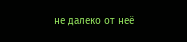не далеко от неё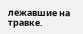лежавшие на травке.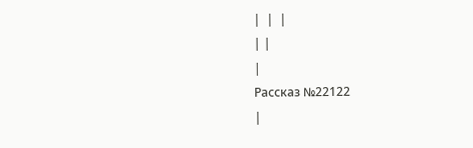|  |  |
| |
|
Рассказ №22122
|